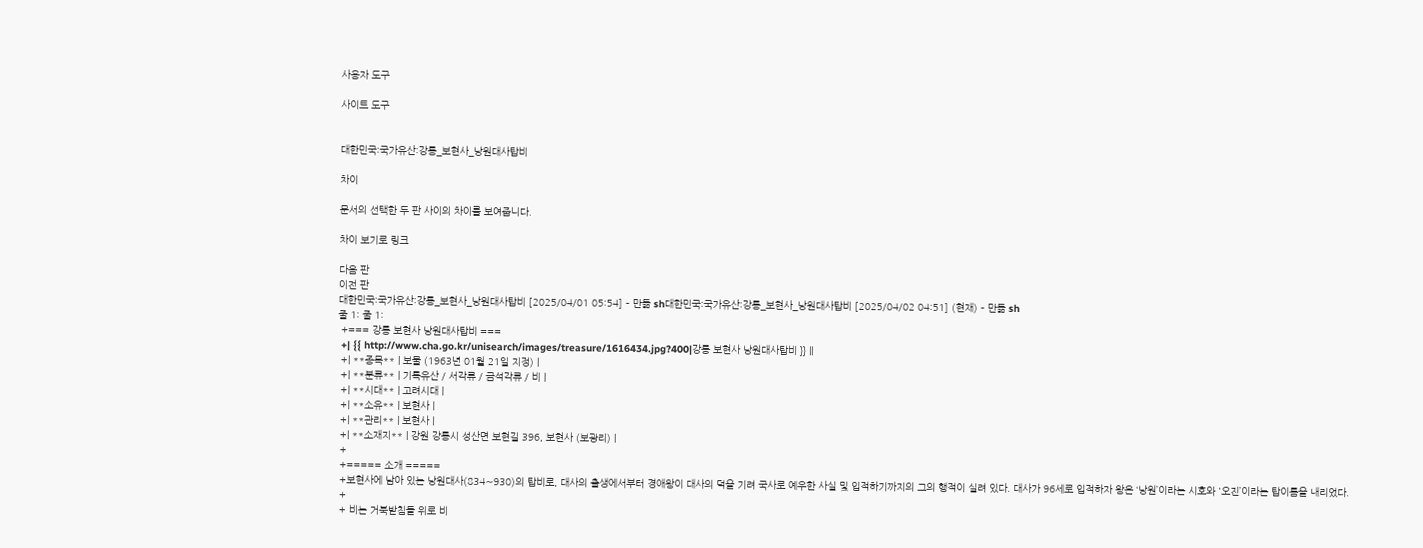사용자 도구

사이트 도구


대한민국:국가유산:강릉_보현사_낭원대사탑비

차이

문서의 선택한 두 판 사이의 차이를 보여줍니다.

차이 보기로 링크

다음 판
이전 판
대한민국:국가유산:강릉_보현사_낭원대사탑비 [2025/04/01 05:54] – 만듦 sh대한민국:국가유산:강릉_보현사_낭원대사탑비 [2025/04/02 04:51] (현재) – 만듦 sh
줄 1: 줄 1:
 +=== 강릉 보현사 낭원대사탑비 ===
 +| {{ http://www.cha.go.kr/unisearch/images/treasure/1616434.jpg?400|강릉 보현사 낭원대사탑비 }} ||
 +| **종목** | 보물 (1963년 01월 21일 지정) |
 +| **분류** | 기록유산 / 서각류 / 금석각류 / 비 |
 +| **시대** | 고려시대 |
 +| **소유** | 보현사 |
 +| **관리** | 보현사 |
 +| **소재지** | 강원 강릉시 성산면 보현길 396, 보현사 (보광리) |
 +
 +===== 소개 =====
 +보현사에 남아 있는 낭원대사(834∼930)의 탑비로, 대사의 출생에서부터 경애왕이 대사의 덕을 기려 국사로 예우한 사실 및 입적하기까지의 그의 행적이 실려 있다. 대사가 96세로 입적하자 왕은 ‘낭원’이라는 시호와 '오진’이라는 탑이름을 내리었다.
 +
 + 비는 거북받침돌 위로 비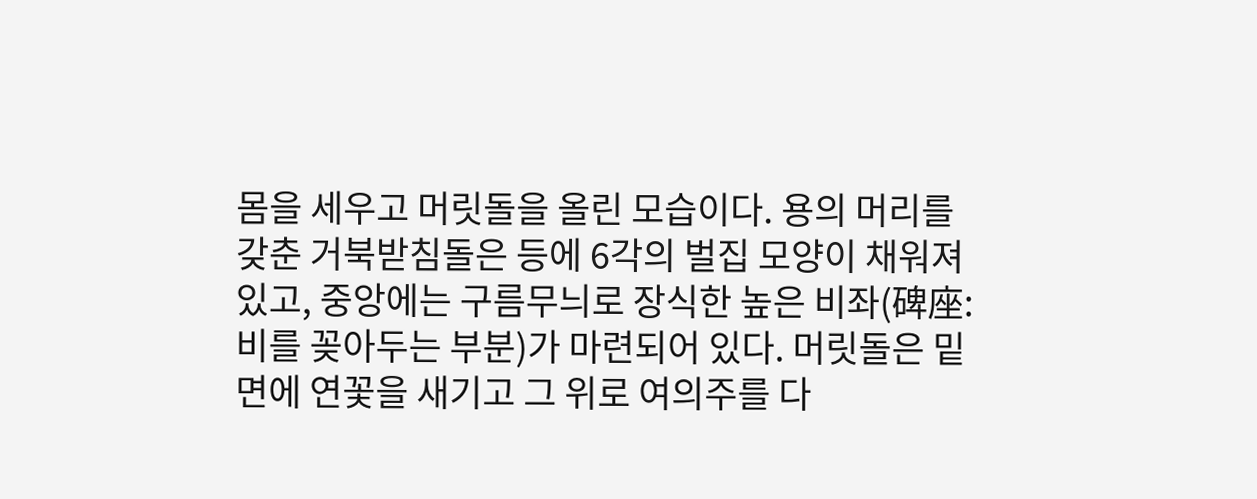몸을 세우고 머릿돌을 올린 모습이다. 용의 머리를 갖춘 거북받침돌은 등에 6각의 벌집 모양이 채워져 있고, 중앙에는 구름무늬로 장식한 높은 비좌(碑座:비를 꽂아두는 부분)가 마련되어 있다. 머릿돌은 밑면에 연꽃을 새기고 그 위로 여의주를 다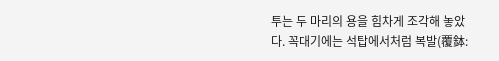투는 두 마리의 용을 힘차게 조각해 놓았다. 꼭대기에는 석탑에서처럼 복발(覆鉢: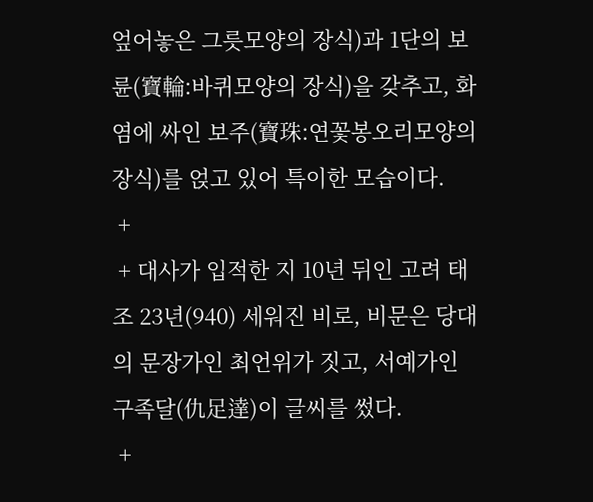엎어놓은 그릇모양의 장식)과 1단의 보륜(寶輪:바퀴모양의 장식)을 갖추고, 화염에 싸인 보주(寶珠:연꽃봉오리모양의 장식)를 얹고 있어 특이한 모습이다.
 +
 + 대사가 입적한 지 10년 뒤인 고려 태조 23년(940) 세워진 비로, 비문은 당대의 문장가인 최언위가 짓고, 서예가인 구족달(仇足達)이 글씨를 썼다.
 +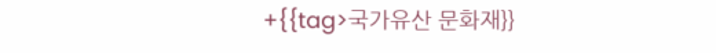+{{tag>국가유산 문화재}}